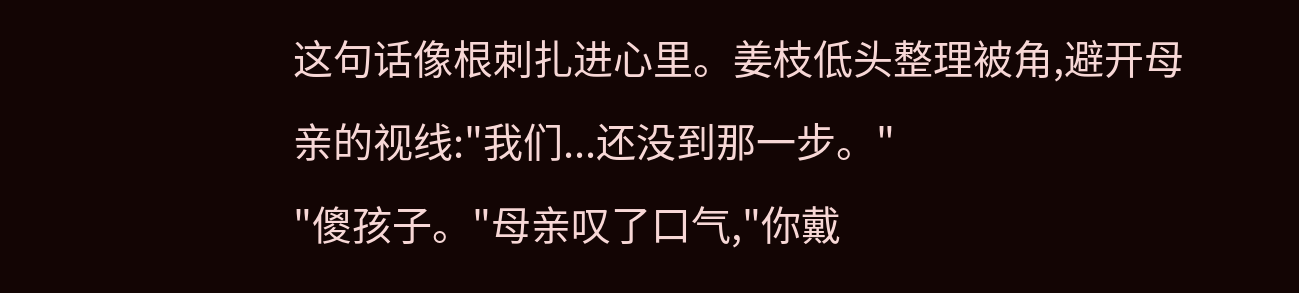这句话像根刺扎进心里。姜枝低头整理被角,避开母亲的视线:"我们...还没到那一步。"
"傻孩子。"母亲叹了口气,"你戴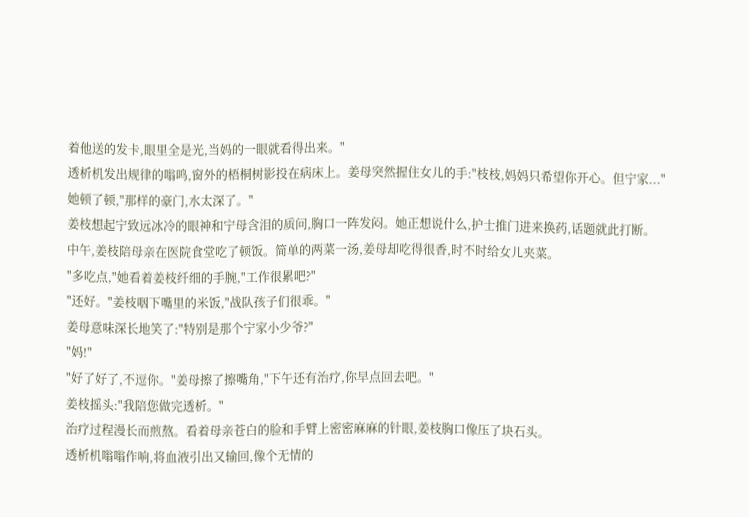着他送的发卡,眼里全是光,当妈的一眼就看得出来。"
透析机发出规律的嗡鸣,窗外的梧桐树影投在病床上。姜母突然握住女儿的手:"枝枝,妈妈只希望你开心。但宁家..."
她顿了顿,"那样的豪门,水太深了。"
姜枝想起宁致远冰冷的眼神和宁母含泪的质问,胸口一阵发闷。她正想说什么,护士推门进来换药,话题就此打断。
中午,姜枝陪母亲在医院食堂吃了顿饭。简单的两菜一汤,姜母却吃得很香,时不时给女儿夹菜。
"多吃点,"她看着姜枝纤细的手腕,"工作很累吧?"
"还好。"姜枝咽下嘴里的米饭,"战队孩子们很乖。"
姜母意味深长地笑了:"特别是那个宁家小少爷?"
"妈!"
"好了好了,不逗你。"姜母擦了擦嘴角,"下午还有治疗,你早点回去吧。"
姜枝摇头:"我陪您做完透析。"
治疗过程漫长而煎熬。看着母亲苍白的脸和手臂上密密麻麻的针眼,姜枝胸口像压了块石头。
透析机嗡嗡作响,将血液引出又输回,像个无情的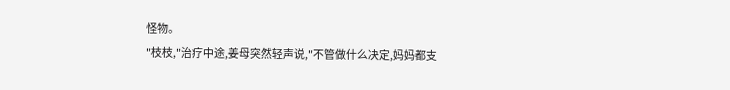怪物。
"枝枝,"治疗中途,姜母突然轻声说,"不管做什么决定,妈妈都支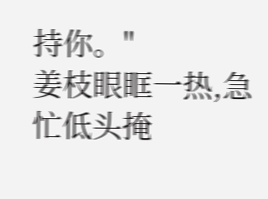持你。"
姜枝眼眶一热,急忙低头掩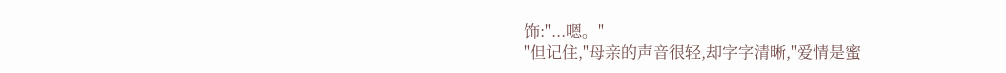饰:"...嗯。"
"但记住,"母亲的声音很轻,却字字清晰,"爱情是蜜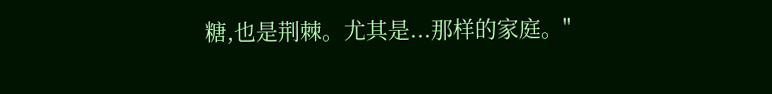糖,也是荆棘。尤其是...那样的家庭。"